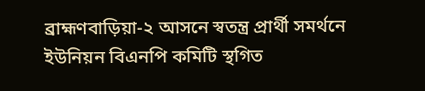ব্রাহ্মণবাড়িয়া-২ আসনে স্বতন্ত্র প্রার্থী সমর্থনে ইউনিয়ন বিএনপি কমিটি স্থগিত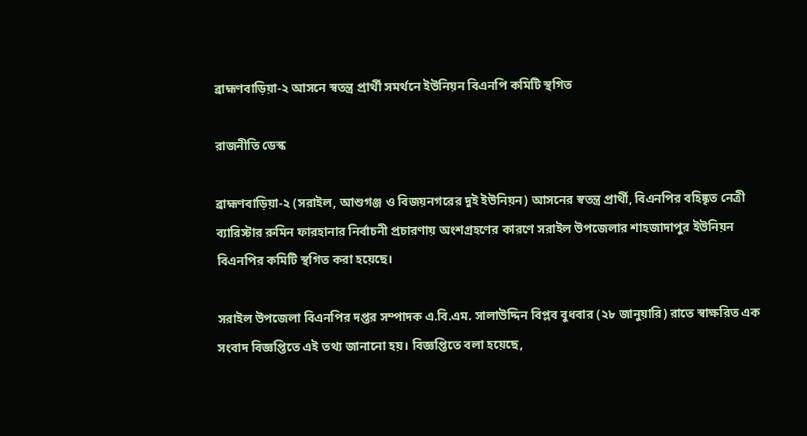ব্রাহ্মণবাড়িয়া-২ আসনে স্বতন্ত্র প্রার্থী সমর্থনে ইউনিয়ন বিএনপি কমিটি স্থগিত

রাজনীতি ডেস্ক

ব্রাহ্মণবাড়িয়া-২ (সরাইল, আশুগঞ্জ ও বিজয়নগরের দুই ইউনিয়ন) আসনের স্বতন্ত্র প্রার্থী, বিএনপির বহিষ্কৃত নেত্রী ব্যারিস্টার রুমিন ফারহানার নির্বাচনী প্রচারণায় অংশগ্রহণের কারণে সরাইল উপজেলার শাহজাদাপুর ইউনিয়ন বিএনপির কমিটি স্থগিত করা হয়েছে।

সরাইল উপজেলা বিএনপির দপ্তর সম্পাদক এ.বি.এম. সালাউদ্দিন বিপ্লব বুধবার (২৮ জানুয়ারি) রাতে স্বাক্ষরিত এক সংবাদ বিজ্ঞপ্তিতে এই তথ্য জানানো হয়। বিজ্ঞপ্তিতে বলা হয়েছে,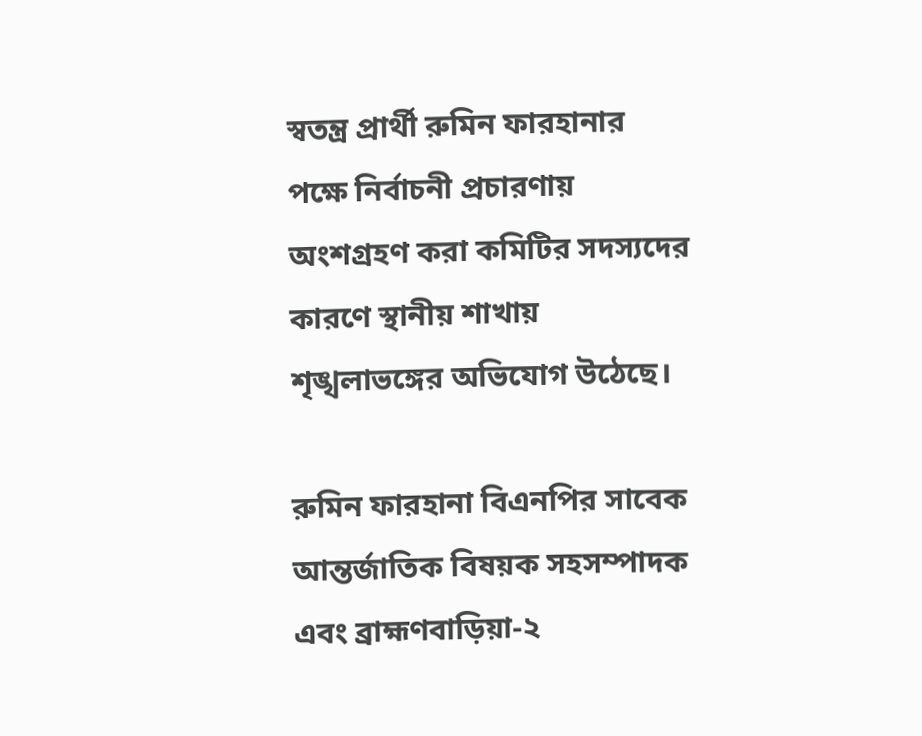স্বতন্ত্র প্রার্থী রুমিন ফারহানার পক্ষে নির্বাচনী প্রচারণায় অংশগ্রহণ করা কমিটির সদস্যদের কারণে স্থানীয় শাখায় শৃঙ্খলাভঙ্গের অভিযোগ উঠেছে।

রুমিন ফারহানা বিএনপির সাবেক আন্তর্জাতিক বিষয়ক সহসম্পাদক এবং ব্রাহ্মণবাড়িয়া-২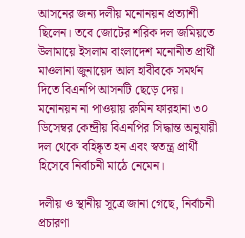আসনের জন্য দলীয় মনোনয়ন প্রত্যাশী ছিলেন। তবে জোটের শরিক দল জমিয়তে উলামায়ে ইসলাম বাংলাদেশ মনোনীত প্রার্থী মাওলানা জুনায়েদ আল হাবীবকে সমর্থন দিতে বিএনপি আসনটি ছেড়ে দেয়। মনোনয়ন না পাওয়ায় রুমিন ফারহানা ৩০ ডিসেম্বর কেন্দ্রীয় বিএনপির সিদ্ধান্ত অনুযায়ী দল থেকে বহিষ্কৃত হন এবং স্বতন্ত্র প্রার্থী হিসেবে নির্বাচনী মাঠে নেমেন।

দলীয় ও স্থানীয় সূত্রে জানা গেছে, নির্বাচনী প্রচারণা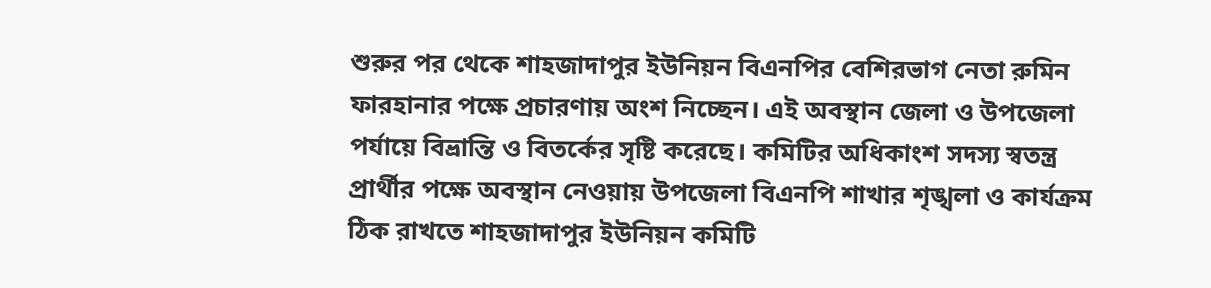শুরুর পর থেকে শাহজাদাপুর ইউনিয়ন বিএনপির বেশিরভাগ নেতা রুমিন ফারহানার পক্ষে প্রচারণায় অংশ নিচ্ছেন। এই অবস্থান জেলা ও উপজেলা পর্যায়ে বিভ্রান্তি ও বিতর্কের সৃষ্টি করেছে। কমিটির অধিকাংশ সদস্য স্বতন্ত্র প্রার্থীর পক্ষে অবস্থান নেওয়ায় উপজেলা বিএনপি শাখার শৃঙ্খলা ও কার্যক্রম ঠিক রাখতে শাহজাদাপুর ইউনিয়ন কমিটি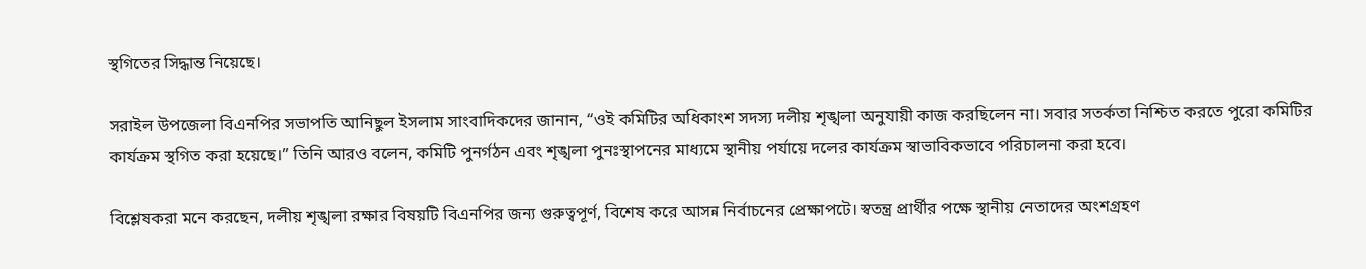স্থগিতের সিদ্ধান্ত নিয়েছে।

সরাইল উপজেলা বিএনপির সভাপতি আনিছুল ইসলাম সাংবাদিকদের জানান, “ওই কমিটির অধিকাংশ সদস্য দলীয় শৃঙ্খলা অনুযায়ী কাজ করছিলেন না। সবার সতর্কতা নিশ্চিত করতে পুরো কমিটির কার্যক্রম স্থগিত করা হয়েছে।” তিনি আরও বলেন, কমিটি পুনর্গঠন এবং শৃঙ্খলা পুনঃস্থাপনের মাধ্যমে স্থানীয় পর্যায়ে দলের কার্যক্রম স্বাভাবিকভাবে পরিচালনা করা হবে।

বিশ্লেষকরা মনে করছেন, দলীয় শৃঙ্খলা রক্ষার বিষয়টি বিএনপির জন্য গুরুত্বপূর্ণ, বিশেষ করে আসন্ন নির্বাচনের প্রেক্ষাপটে। স্বতন্ত্র প্রার্থীর পক্ষে স্থানীয় নেতাদের অংশগ্রহণ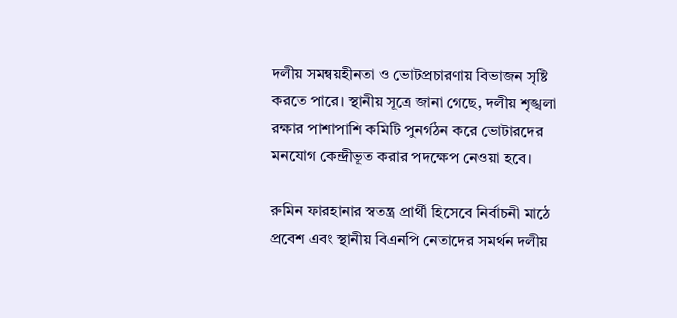দলীয় সমন্বয়হীনতা ও ভোটপ্রচারণায় বিভাজন সৃষ্টি করতে পারে। স্থানীয় সূত্রে জানা গেছে, দলীয় শৃঙ্খলা রক্ষার পাশাপাশি কমিটি পুনর্গঠন করে ভোটারদের মনযোগ কেন্দ্রীভূত করার পদক্ষেপ নেওয়া হবে।

রুমিন ফারহানার স্বতন্ত্র প্রার্থী হিসেবে নির্বাচনী মাঠে প্রবেশ এবং স্থানীয় বিএনপি নেতাদের সমর্থন দলীয়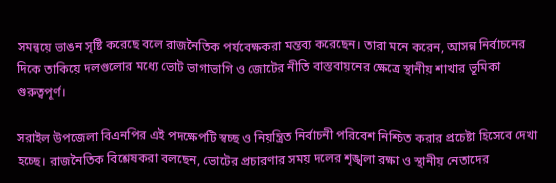সমন্বয়ে ভাঙন সৃষ্টি করেছে বলে রাজনৈতিক পর্যবেক্ষকরা মন্তব্য করেছেন। তারা মনে করেন, আসন্ন নির্বাচনের দিকে তাকিয়ে দলগুলোর মধ্যে ভোট ভাগাভাগি ও জোটের নীতি বাস্তবায়নের ক্ষেত্রে স্থানীয় শাখার ভূমিকা গুরুত্বপূর্ণ।

সরাইল উপজেলা বিএনপির এই পদক্ষেপটি স্বচ্ছ ও নিয়ন্ত্রিত নির্বাচনী পরিবেশ নিশ্চিত করার প্রচেষ্টা হিসেবে দেখা হচ্ছে। রাজনৈতিক বিশ্লেষকরা বলছেন, ভোটের প্রচারণার সময় দলের শৃঙ্খলা রক্ষা ও স্থানীয় নেতাদের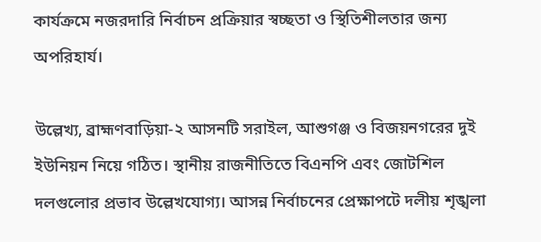কার্যক্রমে নজরদারি নির্বাচন প্রক্রিয়ার স্বচ্ছতা ও স্থিতিশীলতার জন্য অপরিহার্য।

উল্লেখ্য, ব্রাহ্মণবাড়িয়া-২ আসনটি সরাইল, আশুগঞ্জ ও বিজয়নগরের দুই ইউনিয়ন নিয়ে গঠিত। স্থানীয় রাজনীতিতে বিএনপি এবং জোটশিল দলগুলোর প্রভাব উল্লেখযোগ্য। আসন্ন নির্বাচনের প্রেক্ষাপটে দলীয় শৃঙ্খলা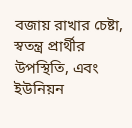বজায় রাখার চেষ্টা, স্বতন্ত্র প্রার্থীর উপস্থিতি, এবং ইউনিয়ন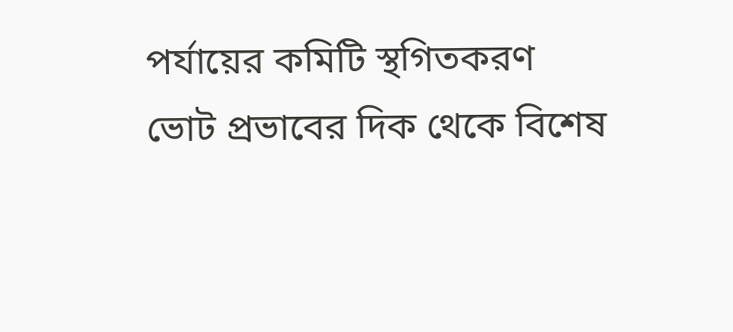পর্যায়ের কমিটি স্থগিতকরণ ভোট প্রভাবের দিক থেকে বিশেষ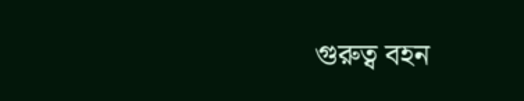গুরুত্ব বহন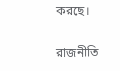করছে।

রাজনীতি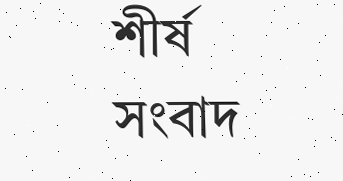শীর্ষ সংবাদ